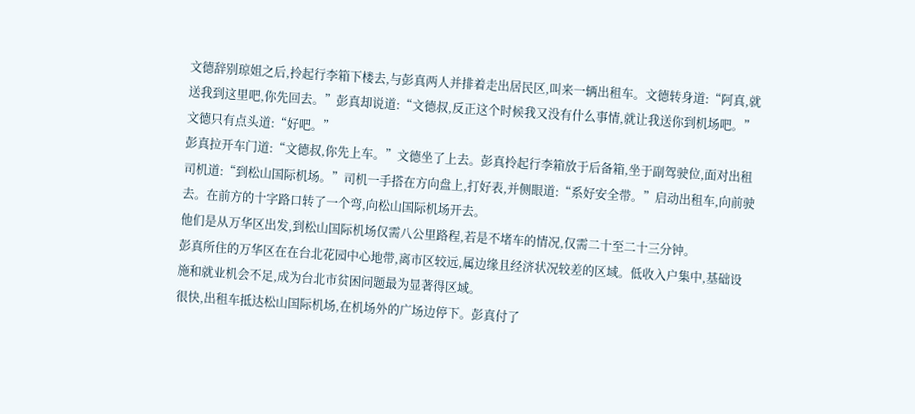文德辞别琼姐之后,拎起行李箱下楼去,与彭真两人并排着走出居民区,叫来一辆出租车。文德转身道:“阿真,就送我到这里吧,你先回去。”彭真却说道:“文德叔,反正这个时候我又没有什么事情,就让我送你到机场吧。”文德只有点头道:“好吧。”
彭真拉开车门道:“文德叔,你先上车。”文德坐了上去。彭真拎起行李箱放于后备箱,坐于副驾驶位,面对出租司机道:“到松山国际机场。”司机一手搭在方向盘上,打好表,并侧眼道:“系好安全带。”启动出租车,向前驶去。在前方的十字路口转了一个弯,向松山国际机场开去。
他们是从万华区出发,到松山国际机场仅需八公里路程,若是不堵车的情况,仅需二十至二十三分钟。
彭真所住的万华区在在台北花园中心地带,离市区较远,属边缘且经济状况较差的区域。低收入户集中,基础设施和就业机会不足,成为台北市贫困问题最为显著得区域。
很快,出租车抵达松山国际机场,在机场外的广场边停下。彭真付了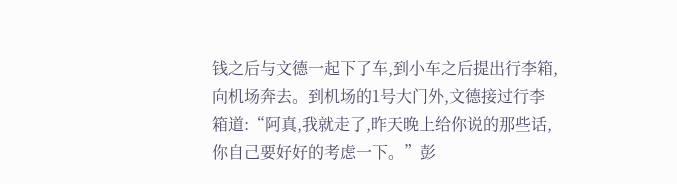钱之后与文德一起下了车,到小车之后提出行李箱,向机场奔去。到机场的1号大门外,文德接过行李箱道:“阿真,我就走了,昨天晚上给你说的那些话,你自己要好好的考虑一下。”彭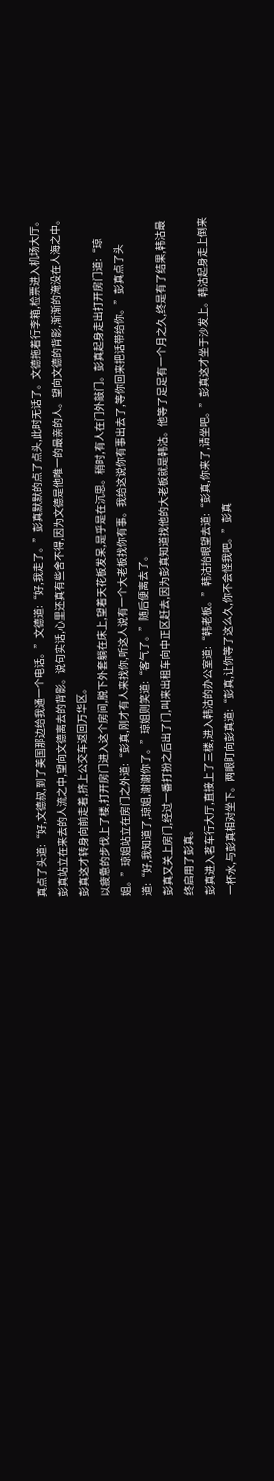真点了头道:“好,文德叔,到了美国那边给我通一个电话。”文德道:“好,我走了。”彭真默默的点了点头,此时无话了。文德拖着行李箱,检票进入机场大厅。彭真站立在来去的人流之中,望向文德离去的背影。说句实话,心里还真有些舍不得,因为文德是他唯一的最亲的人。望向文德的背影,渐渐的淹没在人海之中。彭真这才转身向前走着,挤上公交车返回万华区。
以疲惫的步伐上了楼,打开房门进入这个房间,脱下外套躺在床上,望着天花板发呆,是乎是在沉思。稍时,有人在门外敲门。彭真起身走出打开房门道:“琼姐。”琼姐站立在房门之外道:“彭真,刚才有人来找你,听这人说有一个大老板找你有事。我给这说你有事出去了,等你回来把话带给你。”彭真点了头道:“好,我知道了,琼姐,谢谢你了。”琼姐则笑道:“客气了。”随后便离去了。
彭真又关上房门,经过一番打扮之后出了门,叫来出租车向中正区赶去,因为彭真知道找他的大老板就是韩沽。他等了足足有一个月之久,终是有了结果,韩沽最终启用了彭真。
彭真进入茗车行大厅,直接上了三楼,进入韩沽的办公室道:“韩老板。”韩沽抬眼望去道:“彭真,你来了,请坐吧。”彭真这才坐于沙发上。韩沽起身走上倒来一杯水,与彭真相对坐下。两眼盯向彭真道:“彭真,让你等了这么久,你不会怪我吧。”彭真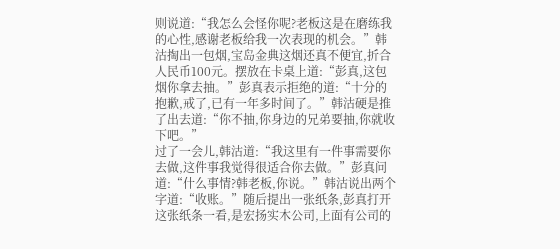则说道:“我怎么会怪你呢?老板这是在磨练我的心性,感谢老板给我一次表现的机会。”韩沽掏出一包烟,宝岛金典这烟还真不便宜,折合人民币100元。摆放在卡桌上道:“彭真,这包烟你拿去抽。”彭真表示拒绝的道:“十分的抱歉,戒了,已有一年多时间了。”韩沽硬是推了出去道:“你不抽,你身边的兄弟要抽,你就收下吧。”
过了一会儿,韩沽道:“我这里有一件事需要你去做,这件事我觉得很适合你去做。”彭真问道:“什么事情?韩老板,你说。”韩沽说出两个字道:“收账。”随后提出一张纸条,彭真打开这张纸条一看,是宏扬实木公司,上面有公司的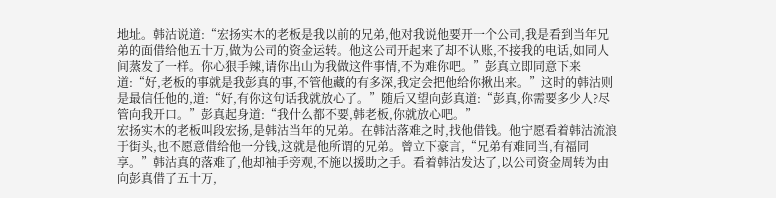地址。韩沽说道:“宏扬实木的老板是我以前的兄弟,他对我说他要开一个公司,我是看到当年兄弟的面借给他五十万,做为公司的资金运转。他这公司开起来了却不认账,不接我的电话,如同人间蒸发了一样。你心狠手辣,请你出山为我做这件事情,不为难你吧。”彭真立即同意下来道:“好,老板的事就是我彭真的事,不管他藏的有多深,我定会把他给你揪出来。”这时的韩沽则是最信任他的,道:“好,有你这句话我就放心了。”随后又望向彭真道:“彭真,你需要多少人?尽管向我开口。”彭真起身道:“我什么都不要,韩老板,你就放心吧。”
宏扬实木的老板叫段宏扬,是韩沽当年的兄弟。在韩沽落难之时,找他借钱。他宁愿看着韩沽流浪于街头,也不愿意借给他一分钱,这就是他所谓的兄弟。曾立下豪言,“兄弟有难同当,有福同享。”韩沽真的落难了,他却袖手旁观,不施以援助之手。看着韩沽发达了,以公司资金周转为由向彭真借了五十万,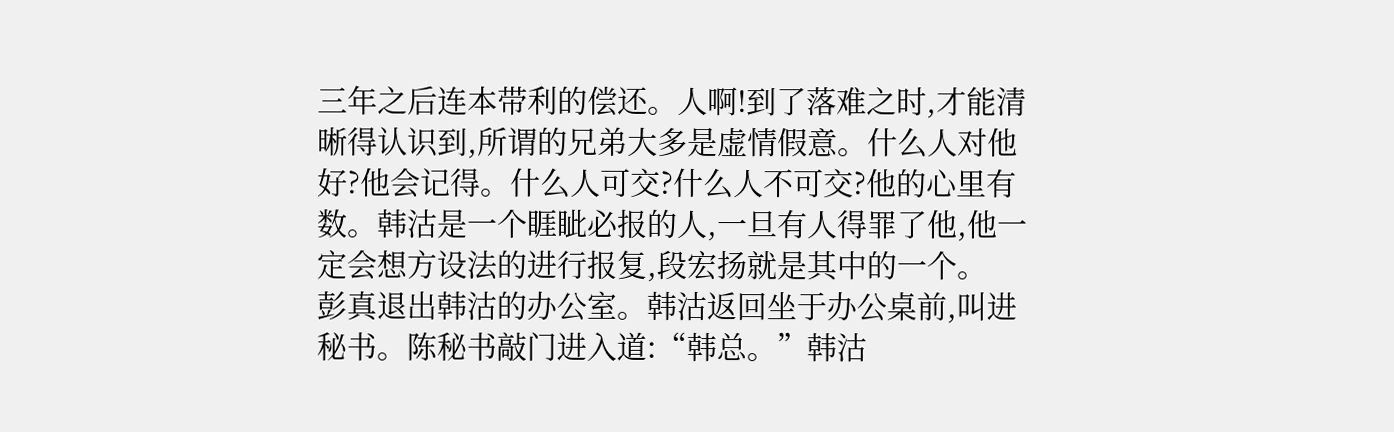三年之后连本带利的偿还。人啊!到了落难之时,才能清晰得认识到,所谓的兄弟大多是虚情假意。什么人对他好?他会记得。什么人可交?什么人不可交?他的心里有数。韩沽是一个睚眦必报的人,一旦有人得罪了他,他一定会想方设法的进行报复,段宏扬就是其中的一个。
彭真退出韩沽的办公室。韩沽返回坐于办公桌前,叫进秘书。陈秘书敲门进入道:“韩总。”韩沽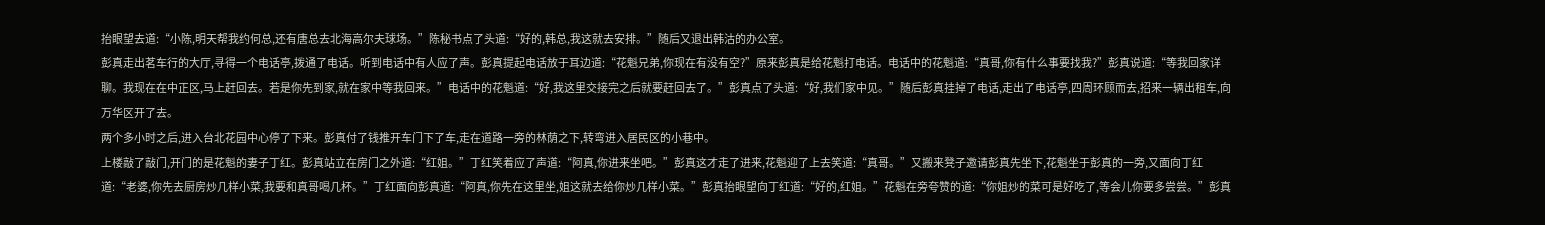抬眼望去道:“小陈,明天帮我约何总,还有唐总去北海高尔夫球场。”陈秘书点了头道:“好的,韩总,我这就去安排。”随后又退出韩沽的办公室。
彭真走出茗车行的大厅,寻得一个电话亭,拨通了电话。听到电话中有人应了声。彭真提起电话放于耳边道:“花魁兄弟,你现在有没有空?”原来彭真是给花魁打电话。电话中的花魁道:“真哥,你有什么事要找我?”彭真说道:“等我回家详聊。我现在在中正区,马上赶回去。若是你先到家,就在家中等我回来。”电话中的花魁道:“好,我这里交接完之后就要赶回去了。”彭真点了头道:“好,我们家中见。”随后彭真挂掉了电话,走出了电话亭,四周环顾而去,招来一辆出租车,向万华区开了去。
两个多小时之后,进入台北花园中心停了下来。彭真付了钱推开车门下了车,走在道路一旁的林荫之下,转弯进入居民区的小巷中。
上楼敲了敲门,开门的是花魁的妻子丁红。彭真站立在房门之外道:“红姐。”丁红笑着应了声道:“阿真,你进来坐吧。”彭真这才走了进来,花魁迎了上去笑道:“真哥。”又搬来凳子邀请彭真先坐下,花魁坐于彭真的一旁,又面向丁红道:“老婆,你先去厨房炒几样小菜,我要和真哥喝几杯。”丁红面向彭真道:“阿真,你先在这里坐,姐这就去给你炒几样小菜。”彭真抬眼望向丁红道:“好的,红姐。”花魁在旁夸赞的道:“你姐炒的菜可是好吃了,等会儿你要多尝尝。”彭真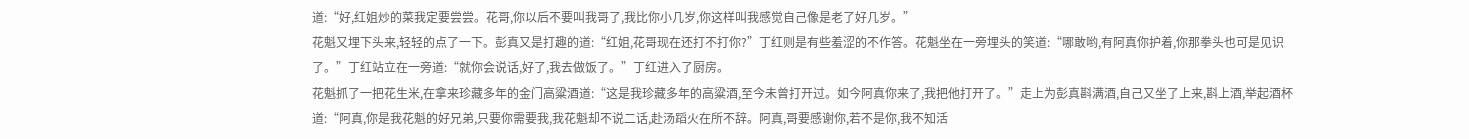道:“好,红姐炒的菜我定要尝尝。花哥,你以后不要叫我哥了,我比你小几岁,你这样叫我感觉自己像是老了好几岁。”
花魁又埋下头来,轻轻的点了一下。彭真又是打趣的道:“红姐,花哥现在还打不打你?”丁红则是有些羞涩的不作答。花魁坐在一旁埋头的笑道:“哪敢哟,有阿真你护着,你那拳头也可是见识了。”丁红站立在一旁道:“就你会说话,好了,我去做饭了。”丁红进入了厨房。
花魁抓了一把花生米,在拿来珍藏多年的金门高粱酒道:“这是我珍藏多年的高粱酒,至今未曾打开过。如今阿真你来了,我把他打开了。”走上为彭真斟满酒,自己又坐了上来,斟上酒,举起酒杯道:“阿真,你是我花魁的好兄弟,只要你需要我,我花魁却不说二话,赴汤蹈火在所不辞。阿真,哥要感谢你,若不是你,我不知活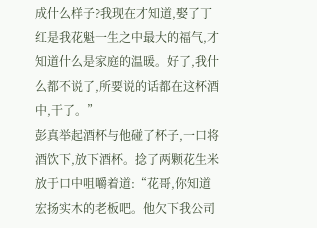成什么样子?我现在才知道,娶了丁红是我花魁一生之中最大的福气,才知道什么是家庭的温暖。好了,我什么都不说了,所要说的话都在这杯酒中,干了。”
彭真举起酒杯与他碰了杯子,一口将酒饮下,放下酒杯。捻了两颗花生米放于口中咀嚼着道:“花哥,你知道宏扬实木的老板吧。他欠下我公司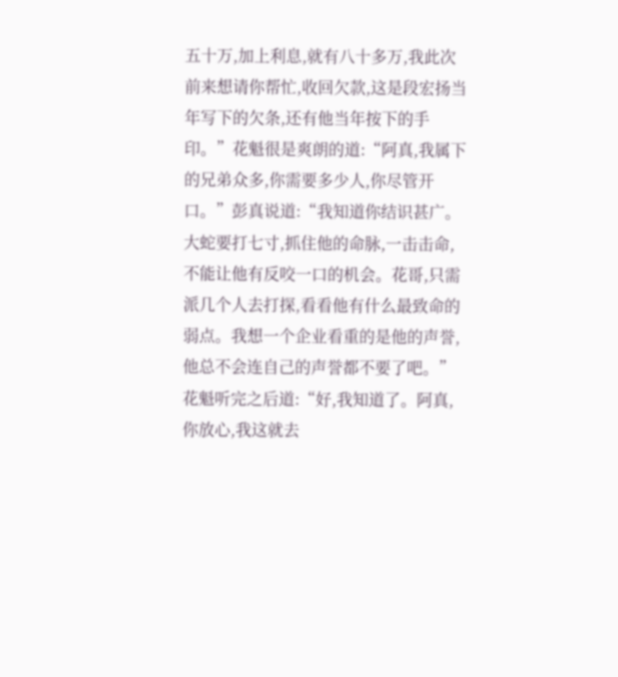五十万,加上利息,就有八十多万,我此次前来想请你帮忙,收回欠款,这是段宏扬当年写下的欠条,还有他当年按下的手印。”花魁很是爽朗的道:“阿真,我属下的兄弟众多,你需要多少人,你尽管开口。”彭真说道:“我知道你结识甚广。大蛇要打七寸,抓住他的命脉,一击击命,不能让他有反咬一口的机会。花哥,只需派几个人去打探,看看他有什么最致命的弱点。我想一个企业看重的是他的声誉,他总不会连自己的声誉都不要了吧。”花魁听完之后道:“好,我知道了。阿真,你放心,我这就去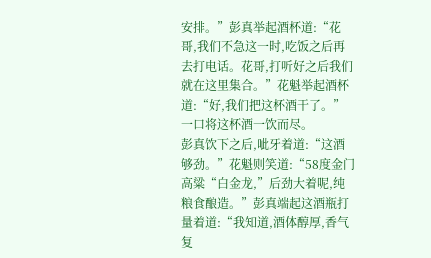安排。”彭真举起酒杯道:“花哥,我们不急这一时,吃饭之后再去打电话。花哥,打听好之后我们就在这里集合。”花魁举起酒杯道:“好,我们把这杯酒干了。”一口将这杯酒一饮而尽。
彭真饮下之后,呲牙着道:“这酒够劲。”花魁则笑道:“58度金门高粱“白金龙,”后劲大着呢,纯粮食酿造。”彭真端起这酒瓶打量着道:“我知道,酒体醇厚,香气复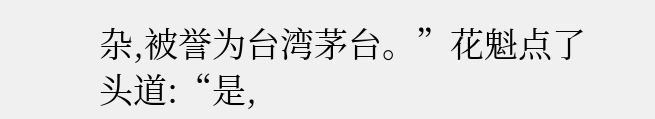杂,被誉为台湾茅台。”花魁点了头道:“是,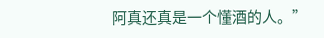阿真还真是一个懂酒的人。”